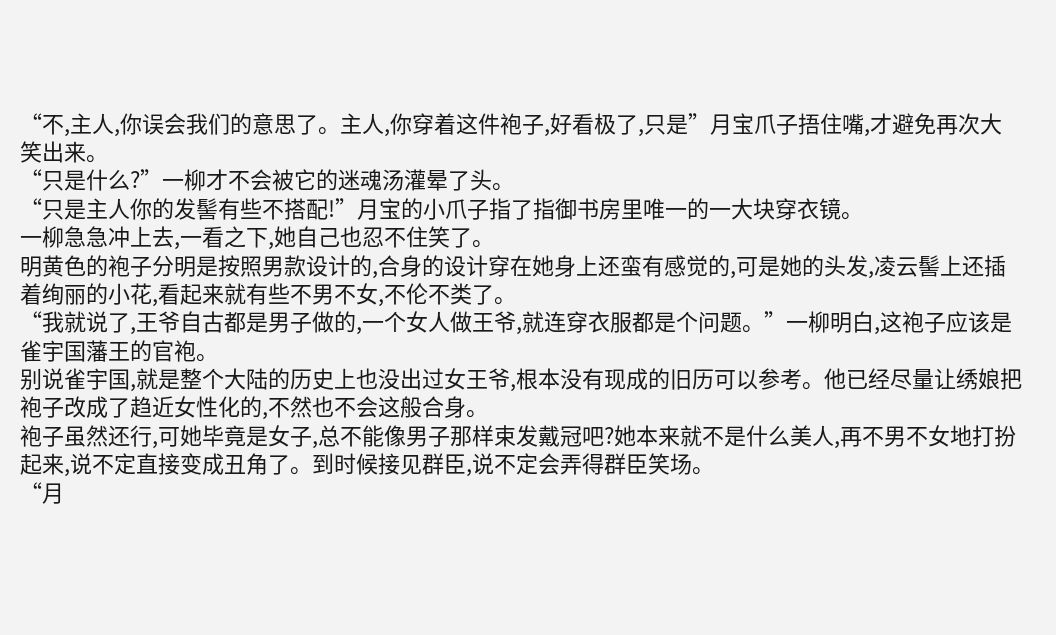“不,主人,你误会我们的意思了。主人,你穿着这件袍子,好看极了,只是”月宝爪子捂住嘴,才避免再次大笑出来。
“只是什么?”一柳才不会被它的迷魂汤灌晕了头。
“只是主人你的发髻有些不搭配!”月宝的小爪子指了指御书房里唯一的一大块穿衣镜。
一柳急急冲上去,一看之下,她自己也忍不住笑了。
明黄色的袍子分明是按照男款设计的,合身的设计穿在她身上还蛮有感觉的,可是她的头发,凌云髻上还插着绚丽的小花,看起来就有些不男不女,不伦不类了。
“我就说了,王爷自古都是男子做的,一个女人做王爷,就连穿衣服都是个问题。”一柳明白,这袍子应该是雀宇国藩王的官袍。
别说雀宇国,就是整个大陆的历史上也没出过女王爷,根本没有现成的旧历可以参考。他已经尽量让绣娘把袍子改成了趋近女性化的,不然也不会这般合身。
袍子虽然还行,可她毕竟是女子,总不能像男子那样束发戴冠吧?她本来就不是什么美人,再不男不女地打扮起来,说不定直接变成丑角了。到时候接见群臣,说不定会弄得群臣笑场。
“月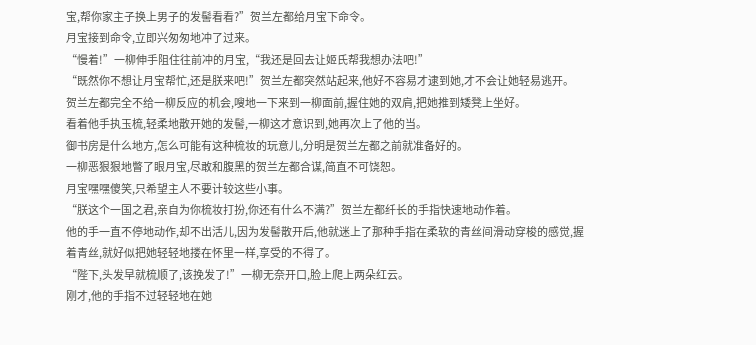宝,帮你家主子换上男子的发髻看看?”贺兰左都给月宝下命令。
月宝接到命令,立即兴匆匆地冲了过来。
“慢着!”一柳伸手阻住往前冲的月宝,“我还是回去让姬氏帮我想办法吧!”
“既然你不想让月宝帮忙,还是朕来吧!”贺兰左都突然站起来,他好不容易才逮到她,才不会让她轻易逃开。
贺兰左都完全不给一柳反应的机会,嗖地一下来到一柳面前,握住她的双肩,把她推到矮凳上坐好。
看着他手执玉梳,轻柔地散开她的发髻,一柳这才意识到,她再次上了他的当。
御书房是什么地方,怎么可能有这种梳妆的玩意儿,分明是贺兰左都之前就准备好的。
一柳恶狠狠地瞥了眼月宝,尽敢和腹黑的贺兰左都合谋,简直不可饶恕。
月宝嘿嘿傻笑,只希望主人不要计较这些小事。
“朕这个一国之君,亲自为你梳妆打扮,你还有什么不满?”贺兰左都纤长的手指快速地动作着。
他的手一直不停地动作,却不出活儿,因为发髻散开后,他就迷上了那种手指在柔软的青丝间滑动穿梭的感觉,握着青丝,就好似把她轻轻地搂在怀里一样,享受的不得了。
“陛下,头发早就梳顺了,该挽发了!”一柳无奈开口,脸上爬上两朵红云。
刚才,他的手指不过轻轻地在她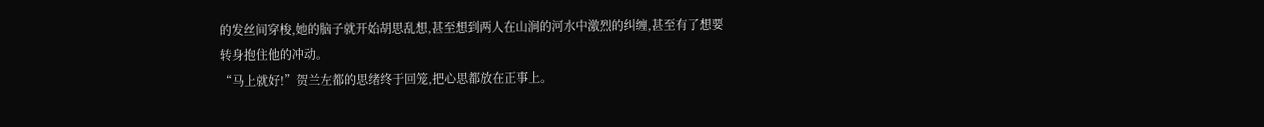的发丝间穿梭,她的脑子就开始胡思乱想,甚至想到两人在山涧的河水中激烈的纠缠,甚至有了想要转身抱住他的冲动。
“马上就好!”贺兰左都的思绪终于回笼,把心思都放在正事上。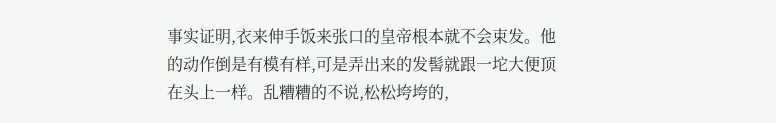事实证明,衣来伸手饭来张口的皇帝根本就不会束发。他的动作倒是有模有样,可是弄出来的发髻就跟一坨大便顶在头上一样。乱糟糟的不说,松松垮垮的,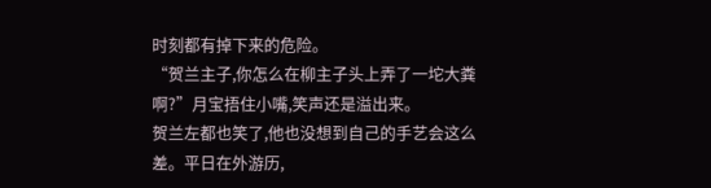时刻都有掉下来的危险。
“贺兰主子,你怎么在柳主子头上弄了一坨大粪啊?”月宝捂住小嘴,笑声还是溢出来。
贺兰左都也笑了,他也没想到自己的手艺会这么差。平日在外游历,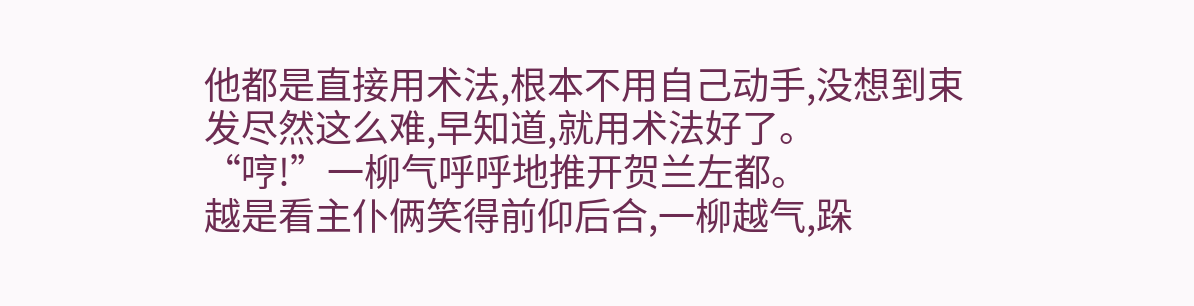他都是直接用术法,根本不用自己动手,没想到束发尽然这么难,早知道,就用术法好了。
“哼!”一柳气呼呼地推开贺兰左都。
越是看主仆俩笑得前仰后合,一柳越气,跺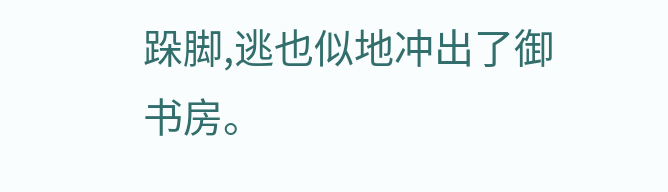跺脚,逃也似地冲出了御书房。